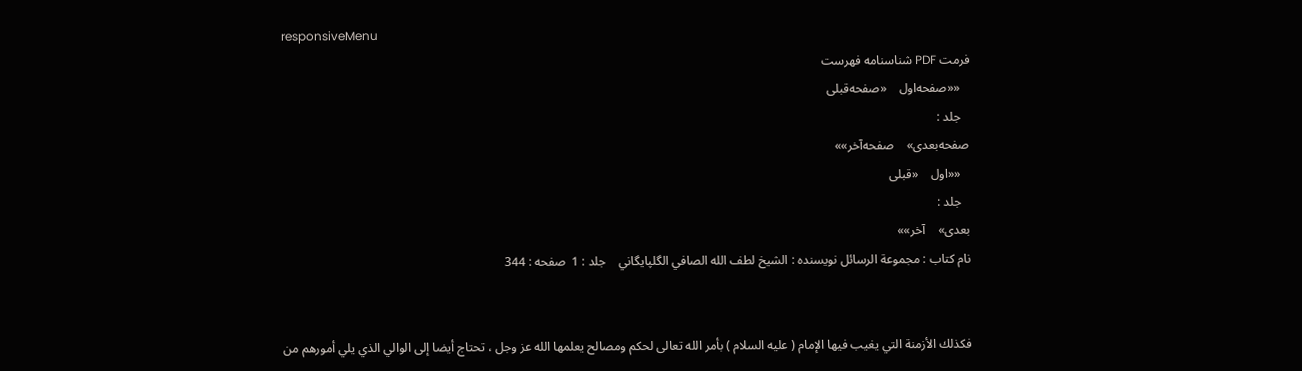responsiveMenu
فرمت PDF شناسنامه فهرست
   ««صفحه‌اول    «صفحه‌قبلی
   جلد :
صفحه‌بعدی»    صفحه‌آخر»»
   ««اول    «قبلی
   جلد :
بعدی»    آخر»»
نام کتاب : مجموعة الرسائل نویسنده : الشيخ لطف الله الصافي الگلپايگاني    جلد : 1  صفحه : 344


فكذلك الأزمنة التي يغيب فيها الإمام ( عليه السلام ) بأمر الله تعالى لحكم ومصالح يعلمها الله عز وجل ، تحتاج أيضا إلى الوالي الذي يلي أمورهم من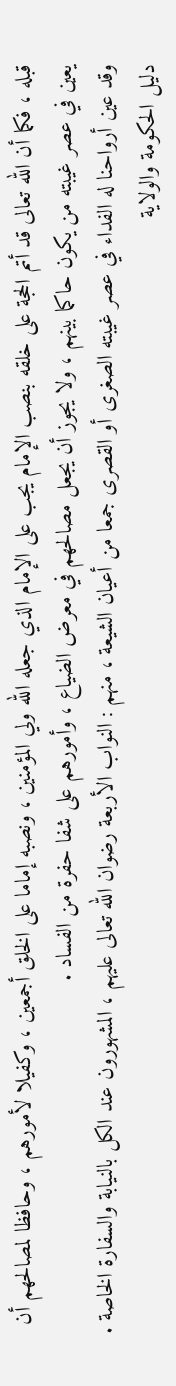قبله ، فكما أن الله تعالى قد أتم الحجة على خلقه بنصب الإمام يجب على الإمام الذي جعله الله ولي المؤمنين ، ونصبه إماما على الخلق أجمعين ، وكفيلا لأمورهم ، وحافظا لمصالحهم أن يعين في عصر غيبته من يكون حاكما بينهم ، ولا يجوز أن يجعل مصالحهم في معرض الضياع ، وأمورهم على شفا حفرة من الفساد .
وقد عين أرواحنا له الفداء في عصر غيبته الصغرى أو القصرى جمعا من أعيان الشيعة ، منهم : النواب الأربعة رضوان الله تعالى عليهم ، المشهورون عند الكل بالنيابة والسفارة الخاصة .
دليل الحكومة والولاية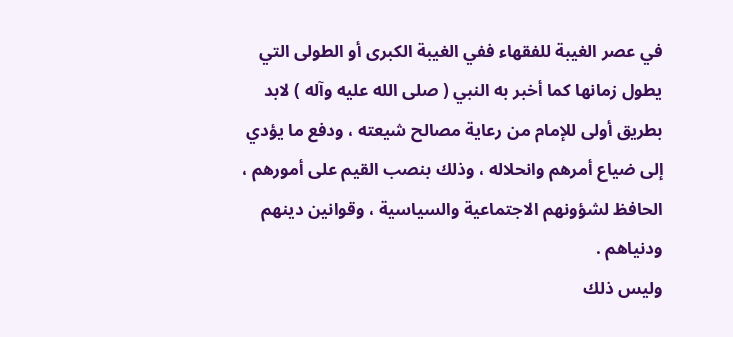في عصر الغيبة للفقهاء ففي الغيبة الكبرى أو الطولى التي يطول زمانها كما أخبر به النبي ( صلى الله عليه وآله ) لابد بطريق أولى للإمام من رعاية مصالح شيعته ، ودفع ما يؤدي إلى ضياع أمرهم وانحلاله ، وذلك بنصب القيم على أمورهم ، الحافظ لشؤونهم الاجتماعية والسياسية ، وقوانين دينهم ودنياهم .
وليس ذلك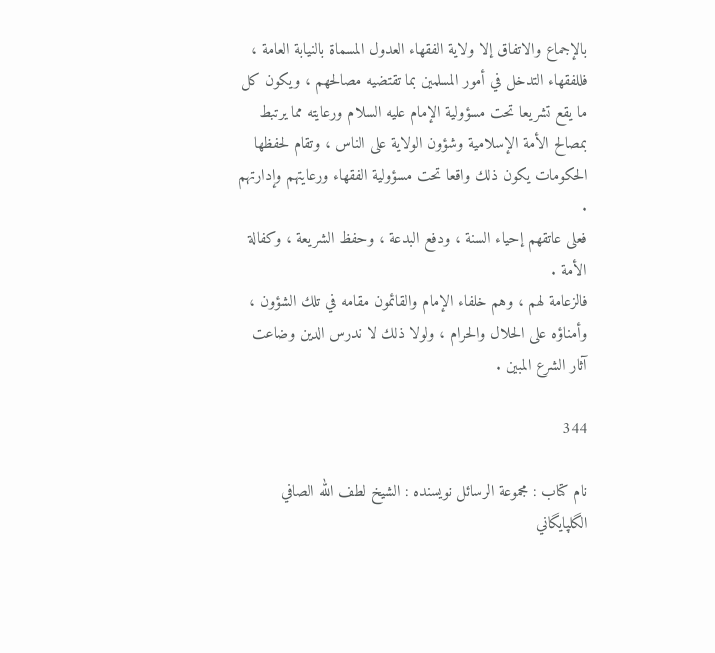بالإجماع والاتفاق إلا ولاية الفقهاء العدول المسماة بالنيابة العامة ، فللفقهاء التدخل في أمور المسلمين بما تقتضيه مصالحهم ، ويكون كل ما يقع تشريعا تحت مسؤولية الإمام عليه السلام ورعايته مما يرتبط بمصالح الأمة الإسلامية وشؤون الولاية على الناس ، وتقام لحفظها الحكومات يكون ذلك واقعا تحت مسؤولية الفقهاء ورعايتهم وإدارتهم .
فعلى عاتقهم إحياء السنة ، ودفع البدعة ، وحفظ الشريعة ، وكفالة الأمة .
فالزعامة لهم ، وهم خلفاء الإمام والقائمون مقامه في تلك الشؤون ، وأمناؤه على الحلال والحرام ، ولولا ذلك لا ندرس الدين وضاعت آثار الشرع المبين .

344

نام کتاب : مجموعة الرسائل نویسنده : الشيخ لطف الله الصافي الگلپايگاني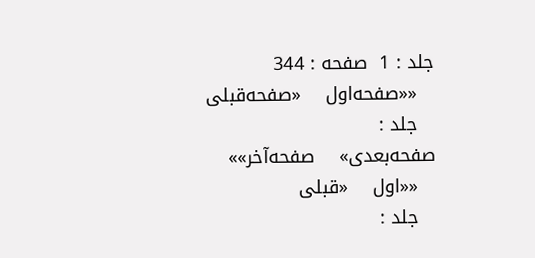جلد : 1  صفحه : 344
   ««صفحه‌اول    «صفحه‌قبلی
   جلد :
صفحه‌بعدی»    صفحه‌آخر»»
   ««اول    «قبلی
   جلد :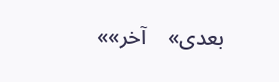بعدی»    آخر»»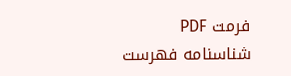فرمت PDF شناسنامه فهرست